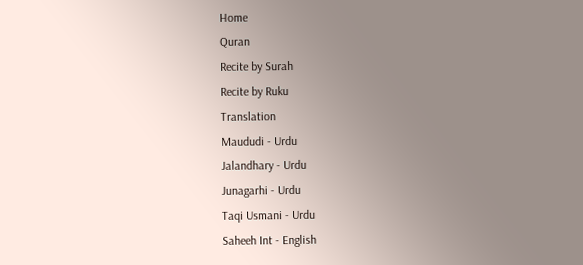Home
Quran
Recite by Surah
Recite by Ruku
Translation
Maududi - Urdu
Jalandhary - Urdu
Junagarhi - Urdu
Taqi Usmani - Urdu
Saheeh Int - English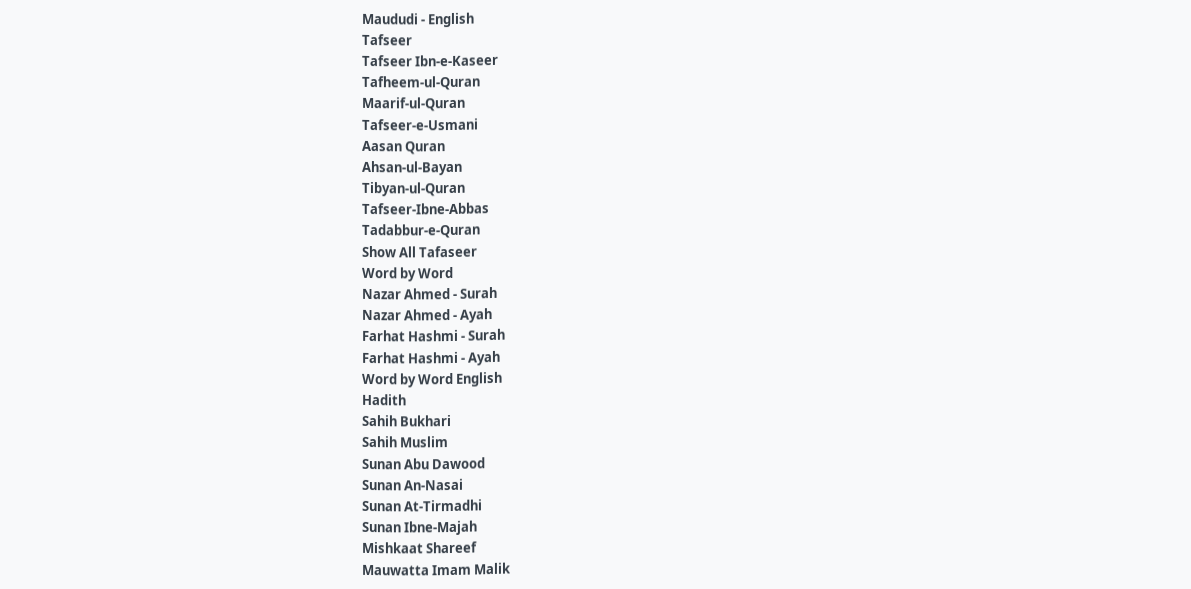Maududi - English
Tafseer
Tafseer Ibn-e-Kaseer
Tafheem-ul-Quran
Maarif-ul-Quran
Tafseer-e-Usmani
Aasan Quran
Ahsan-ul-Bayan
Tibyan-ul-Quran
Tafseer-Ibne-Abbas
Tadabbur-e-Quran
Show All Tafaseer
Word by Word
Nazar Ahmed - Surah
Nazar Ahmed - Ayah
Farhat Hashmi - Surah
Farhat Hashmi - Ayah
Word by Word English
Hadith
Sahih Bukhari
Sahih Muslim
Sunan Abu Dawood
Sunan An-Nasai
Sunan At-Tirmadhi
Sunan Ibne-Majah
Mishkaat Shareef
Mauwatta Imam Malik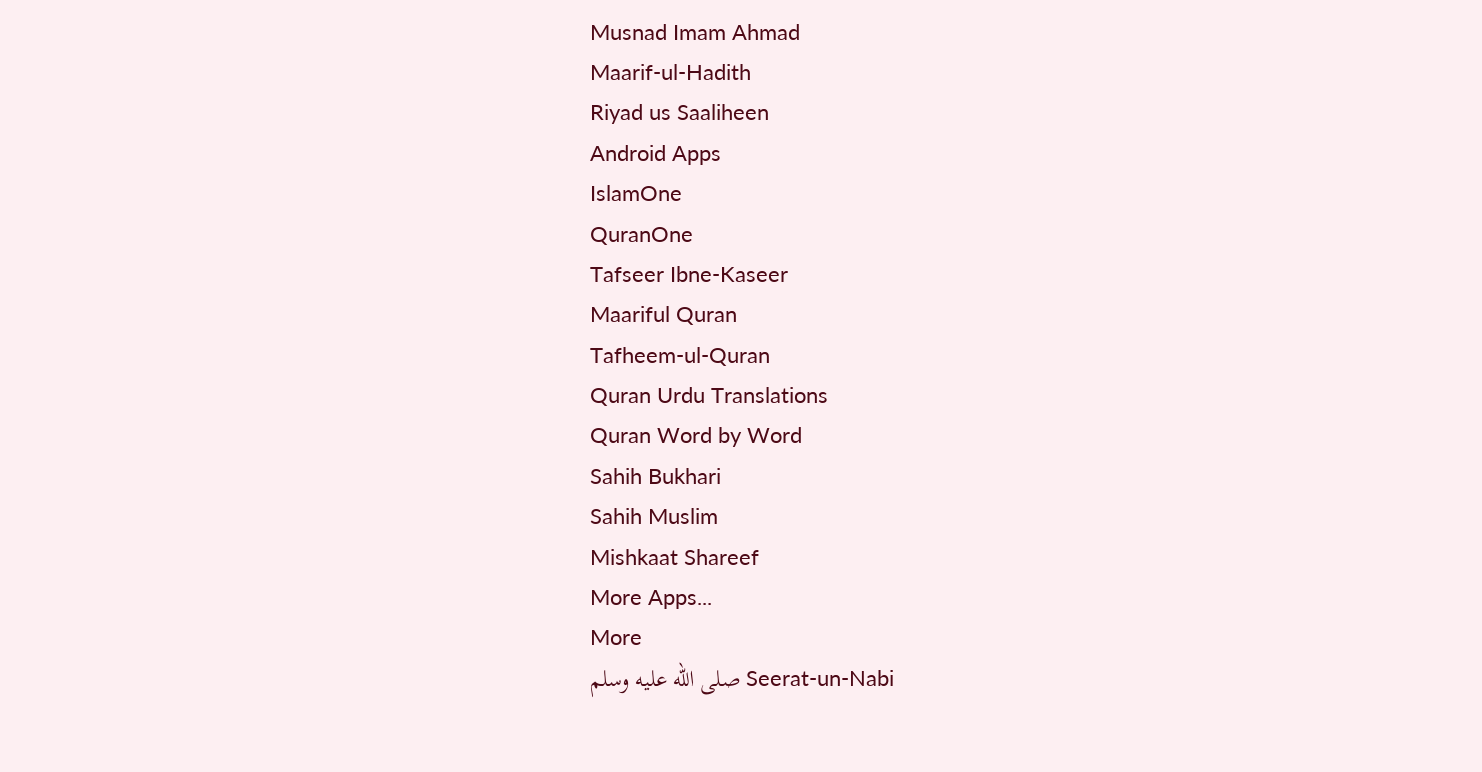Musnad Imam Ahmad
Maarif-ul-Hadith
Riyad us Saaliheen
Android Apps
IslamOne
QuranOne
Tafseer Ibne-Kaseer
Maariful Quran
Tafheem-ul-Quran
Quran Urdu Translations
Quran Word by Word
Sahih Bukhari
Sahih Muslim
Mishkaat Shareef
More Apps...
More
Seerat-un-Nabi صلى الله عليه وسلم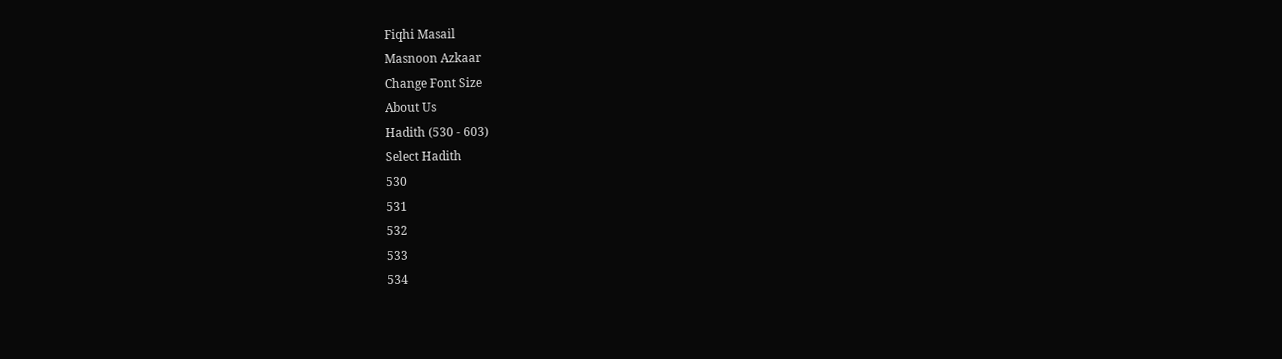Fiqhi Masail
Masnoon Azkaar
Change Font Size
About Us
Hadith (530 - 603)
Select Hadith
530
531
532
533
534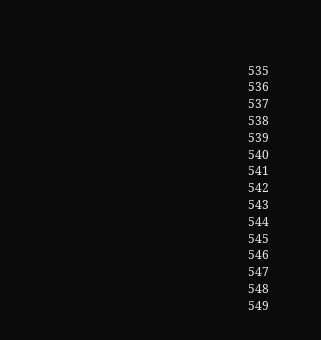535
536
537
538
539
540
541
542
543
544
545
546
547
548
549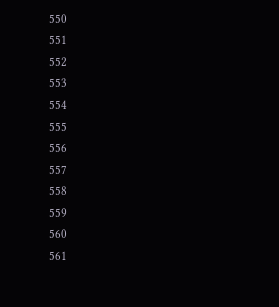550
551
552
553
554
555
556
557
558
559
560
561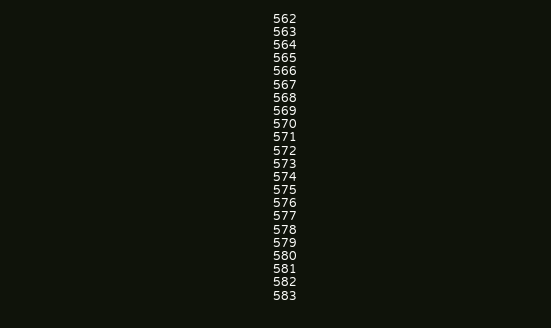562
563
564
565
566
567
568
569
570
571
572
573
574
575
576
577
578
579
580
581
582
583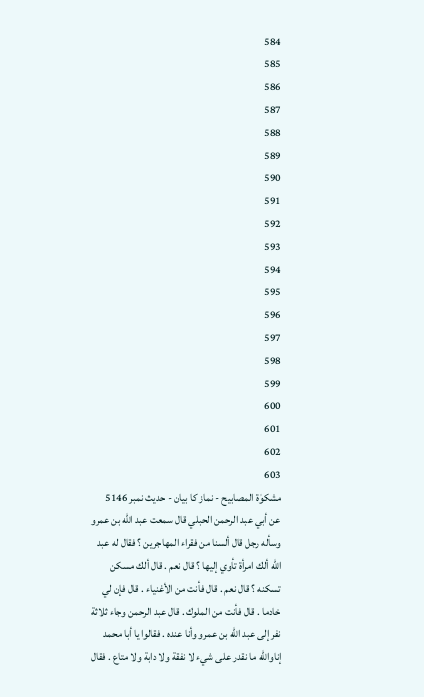584
585
586
587
588
589
590
591
592
593
594
595
596
597
598
599
600
601
602
603
مشکوٰۃ المصابیح - نماز کا بیان - حدیث نمبر 5146
عن أبي عبد الرحمن الحبلي قال سمعت عبد الله بن عمرو وسأله رجل قال ألسنا من فقراء المهاجرين ؟ فقال له عبد الله ألك امرأة تأوي إليها ؟ قال نعم . قال ألك مسكن تسكنه ؟ قال نعم . قال فأنت من الأغنياء . قال فإن لي خادما . قال فأنت من الملوك . قال عبد الرحمن وجاء ثلاثة نفر إلى عبد الله بن عمرو وأنا عنده . فقالوا يا أبا محمد إناوالله ما نقدر على شيء لا نفقة ولا دابة ولا متاع . فقال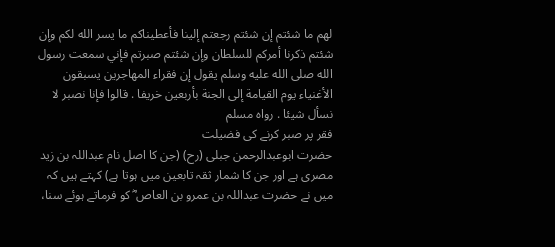لهم ما شئتم إن شئتم رجعتم إلينا فأعطيناكم ما يسر الله لكم وإن شئتم ذكرنا أمركم للسلطان وإن شئتم صبرتم فإني سمعت رسول الله صلى الله عليه وسلم يقول إن فقراء المهاجرين يسبقون الأغنياء يوم القيامة إلى الجنة بأربعين خريفا . قالوا فإنا نصبر لا نسأل شيئا . رواه مسلم
فقر پر صبر کرنے کی فضیلت
حضرت ابوعبدالرحمن جبلی (رح) (جن کا اصل نام عبداللہ بن زید مصری ہے اور جن کا شمار ثقہ تابعین میں ہوتا ہے) کہتے ہیں کہ میں نے حضرت عبداللہ بن عمرو بن العاص ؓ کو فرماتے ہوئے سنا،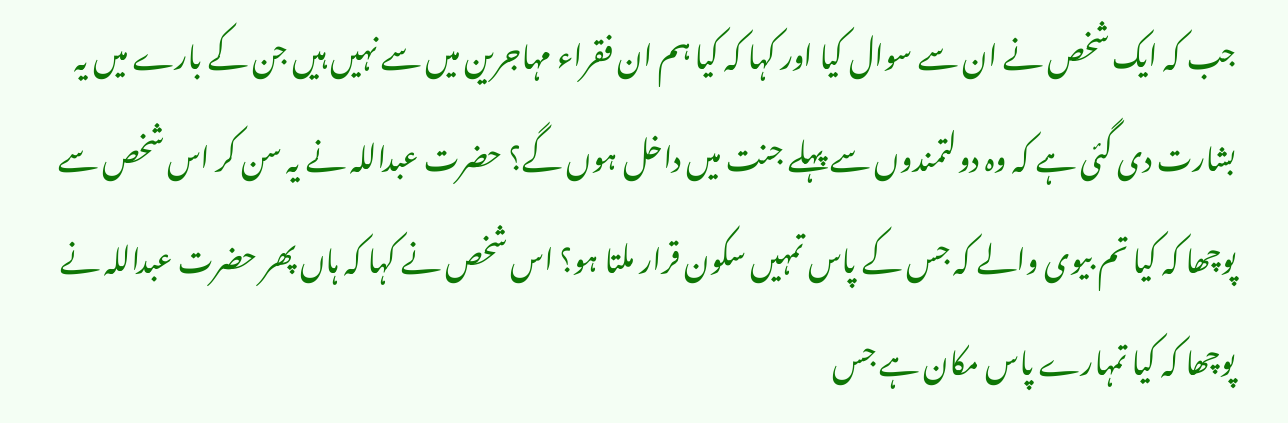جب کہ ایک شخص نے ان سے سوال کیا اور کہا کہ کیا ہم ان فقراء مہاجرین میں سے نہیں ہیں جن کے بارے میں یہ بشارت دی گئی ہے کہ وہ دولتمندوں سے پہلے جنت میں داخل ہوں گے؟ حضرت عبداللہ نے یہ سن کر اس شخص سے پوچھا کہ کیا تم بیوی والے کہ جس کے پاس تمہیں سکون قرار ملتا ہو؟ اس شخص نے کہا کہ ہاں پھر حضرت عبداللہ نے پوچھا کہ کیا تمہارے پاس مکان ہے جس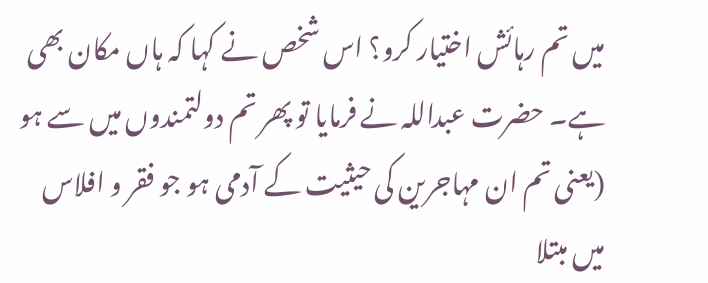میں تم رہائش اختیار کرو؟ اس شخص نے کہا کہ ہاں مکان بھی ہے۔ حضرت عبداللہ نے فرمایا تو پھر تم دولتمندوں میں سے ہو (یعنی تم ان مہاجرین کی حیثیت کے آدمی ہو جو فقر و افلاس میں مبتلا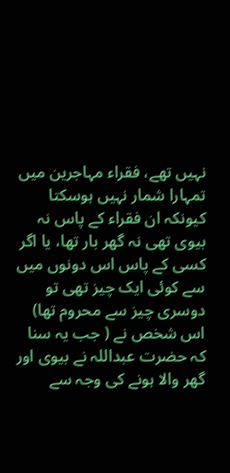نہیں تھے، فقراء مہاجرین میں تمہارا شمار نہیں ہوسکتا کیونکہ ان فقراء کے پاس نہ بیوی تھی نہ گھر بار تھا، یا اگر کسی کے پاس اس دونوں میں سے کوئی ایک چیز تھی تو دوسری چیز سے محروم تھا) اس شخص نے ( جب یہ سنا کہ حضرت عبداللہ نے بیوی اور گھر والا ہونے کی وجہ سے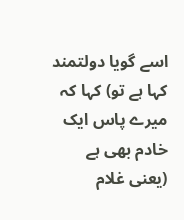اسے گویا دولتمند کہا ہے تو) کہا کہ میرے پاس ایک خادم بھی ہے (یعنی غلام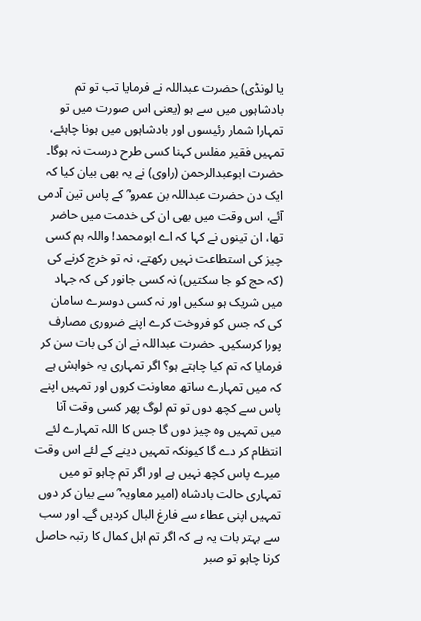یا لونڈی) حضرت عبداللہ نے فرمایا تب تو تم بادشاہوں میں سے ہو (یعنی اس صورت میں تو تمہارا شمار رئیسوں اور بادشاہوں میں ہونا چاہئے، تمہیں فقیر مفلس کہنا کسی طرح درست نہ ہوگا۔ حضرت ابوعبدالرحمن (راوی) نے یہ بھی بیان کیا کہ ایک دن حضرت عبداللہ بن عمرو ؓ کے پاس تین آدمی آئے، اس وقت میں بھی ان کی خدمت میں حاضر تھا، ان تینوں نے کہا کہ اے ابومحمد! واللہ ہم کسی چیز کی استطاعت نہیں رکھتے، نہ تو خرچ کرنے کی (کہ حج کو جا سکتیں) نہ کسی جانور کی کہ جہاد میں شریک ہو سکیں اور نہ کسی دوسرے سامان کی کہ جس کو فروخت کرے اپنے ضروری مصارف پورا کرسکیں۔ حضرت عبداللہ نے ان کی بات سن کر فرمایا کہ تم کیا چاہتے ہو؟ اگر تمہاری یہ خواہش ہے کہ میں تمہارے ساتھ معاونت کروں اور تمہیں اپنے پاس سے کچھ دوں تو تم لوگ پھر کسی وقت آنا میں تمہیں وہ چیز دوں گا جس کا اللہ تمہارے لئے انتظام کر دے گا کیونکہ تمہیں دینے کے لئے اس وقت میرے پاس کچھ نہیں ہے اور اگر تم چاہو تو میں تمہاری حالت بادشاہ (امیر معاویہ ؓ سے بیان کر دوں تمہیں اپنی عطاء سے فارغ البال کردیں گے۔ اور سب سے بہتر بات یہ ہے کہ اگر تم اہل کمال کا رتبہ حاصل کرنا چاہو تو صبر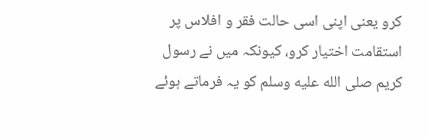کرو یعنی اپنی اسی حالت فقر و افلاس پر استقامت اختیار کرو، کیونکہ میں نے رسول کریم صلى الله عليه وسلم کو یہ فرماتے ہوئے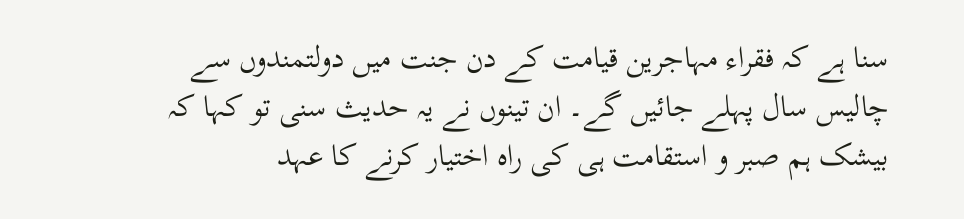سنا ہے کہ فقراء مہاجرین قیامت کے دن جنت میں دولتمندوں سے چالیس سال پہلے جائیں گے۔ ان تینوں نے یہ حدیث سنی تو کہا کہ بیشک ہم صبر و استقامت ہی کی راہ اختیار کرنے کا عہد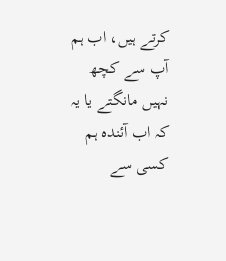کرتے ہیں، اب ہم آپ سے کچھ نہیں مانگتے یا یہ کہ اب آئندہ ہم کسی سے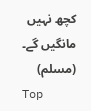کچھ نہیں مانگیں گے۔ (مسلم)
Top